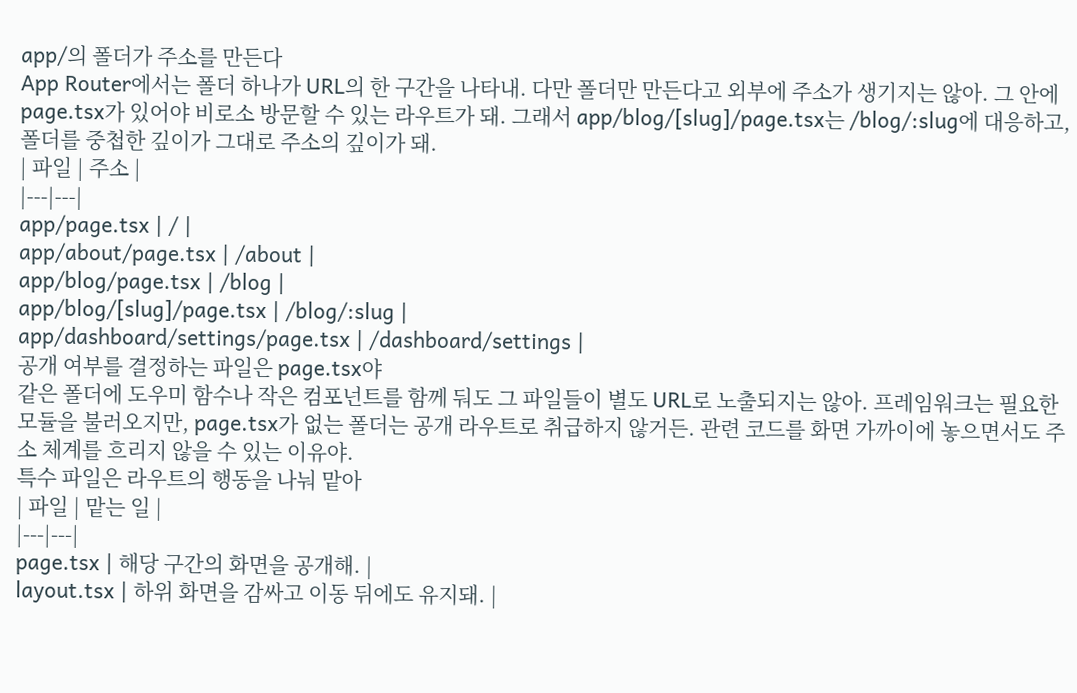app/의 폴더가 주소를 만든다
App Router에서는 폴더 하나가 URL의 한 구간을 나타내. 다만 폴더만 만든다고 외부에 주소가 생기지는 않아. 그 안에 page.tsx가 있어야 비로소 방문할 수 있는 라우트가 돼. 그래서 app/blog/[slug]/page.tsx는 /blog/:slug에 대응하고, 폴더를 중첩한 깊이가 그대로 주소의 깊이가 돼.
| 파일 | 주소 |
|---|---|
app/page.tsx | / |
app/about/page.tsx | /about |
app/blog/page.tsx | /blog |
app/blog/[slug]/page.tsx | /blog/:slug |
app/dashboard/settings/page.tsx | /dashboard/settings |
공개 여부를 결정하는 파일은 page.tsx야
같은 폴더에 도우미 함수나 작은 컴포넌트를 함께 둬도 그 파일들이 별도 URL로 노출되지는 않아. 프레임워크는 필요한 모듈을 불러오지만, page.tsx가 없는 폴더는 공개 라우트로 취급하지 않거든. 관련 코드를 화면 가까이에 놓으면서도 주소 체계를 흐리지 않을 수 있는 이유야.
특수 파일은 라우트의 행동을 나눠 맡아
| 파일 | 맡는 일 |
|---|---|
page.tsx | 해당 구간의 화면을 공개해. |
layout.tsx | 하위 화면을 감싸고 이동 뒤에도 유지돼. |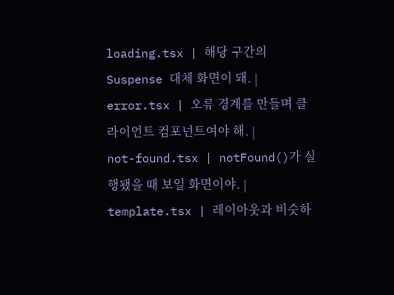loading.tsx | 해당 구간의 Suspense 대체 화면이 돼. |
error.tsx | 오류 경계를 만들며 클라이언트 컴포넌트여야 해. |
not-found.tsx | notFound()가 실행됐을 때 보일 화면이야. |
template.tsx | 레이아웃과 비슷하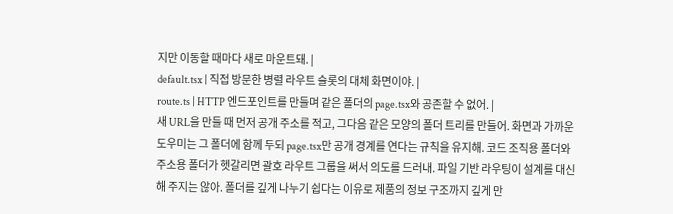지만 이동할 때마다 새로 마운트돼. |
default.tsx | 직접 방문한 병렬 라우트 슬롯의 대체 화면이야. |
route.ts | HTTP 엔드포인트를 만들며 같은 폴더의 page.tsx와 공존할 수 없어. |
새 URL을 만들 때 먼저 공개 주소를 적고, 그다음 같은 모양의 폴더 트리를 만들어. 화면과 가까운 도우미는 그 폴더에 함께 두되 page.tsx만 공개 경계를 연다는 규칙을 유지해. 코드 조직용 폴더와 주소용 폴더가 헷갈리면 괄호 라우트 그룹을 써서 의도를 드러내. 파일 기반 라우팅이 설계를 대신해 주지는 않아. 폴더를 깊게 나누기 쉽다는 이유로 제품의 정보 구조까지 깊게 만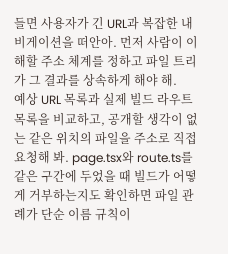들면 사용자가 긴 URL과 복잡한 내비게이션을 떠안아. 먼저 사람이 이해할 주소 체계를 정하고 파일 트리가 그 결과를 상속하게 해야 해.
예상 URL 목록과 실제 빌드 라우트 목록을 비교하고, 공개할 생각이 없는 같은 위치의 파일을 주소로 직접 요청해 봐. page.tsx와 route.ts를 같은 구간에 두었을 때 빌드가 어떻게 거부하는지도 확인하면 파일 관례가 단순 이름 규칙이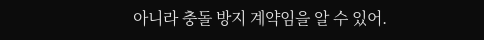아니라 충돌 방지 계약임을 알 수 있어.